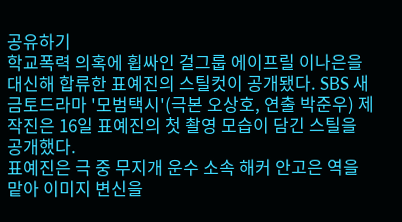공유하기
학교폭력 의혹에 휩싸인 걸그룹 에이프릴 이나은을 대신해 합류한 표예진의 스틸컷이 공개됐다. SBS 새 금토드라마 '모범택시'(극본 오상호, 연출 박준우) 제작진은 16일 표예진의 첫 촬영 모습이 담긴 스틸을 공개했다.
표예진은 극 중 무지개 운수 소속 해커 안고은 역을 맡아 이미지 변신을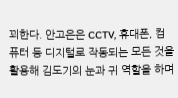꾀한다. 안고은은 CCTV, 휴대폰, 컴퓨터 등 디지털로 작동되는 모든 것을 활용해 김도기의 눈과 귀 역할을 하며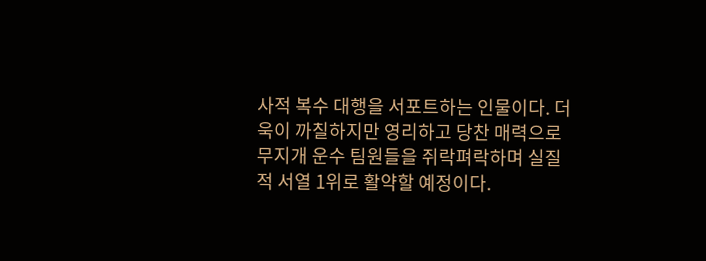사적 복수 대행을 서포트하는 인물이다. 더욱이 까칠하지만 영리하고 당찬 매력으로 무지개 운수 팀원들을 쥐락펴락하며 실질적 서열 1위로 활약할 예정이다.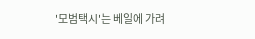'모범택시'는 베일에 가려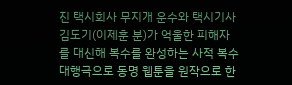진 택시회사 무지개 운수와 택시기사 김도기(이제훈 분)가 억울한 피해자를 대신해 복수를 완성하는 사적 복수 대행극으로 동명 웹툰을 원작으로 한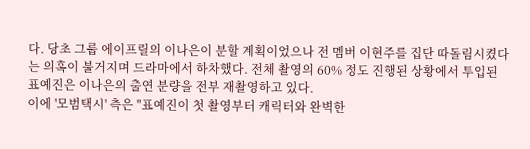다. 당초 그룹 에이프릴의 이나은이 분할 계획이었으나 전 멤버 이현주를 집단 따돌림시켰다는 의혹이 불거지며 드라마에서 하차했다. 전체 촬영의 60% 정도 진행된 상황에서 투입된 표예진은 이나은의 출연 분량을 전부 재촬영하고 있다.
이에 '모범택시' 측은 "표예진이 첫 촬영부터 캐릭터와 완벽한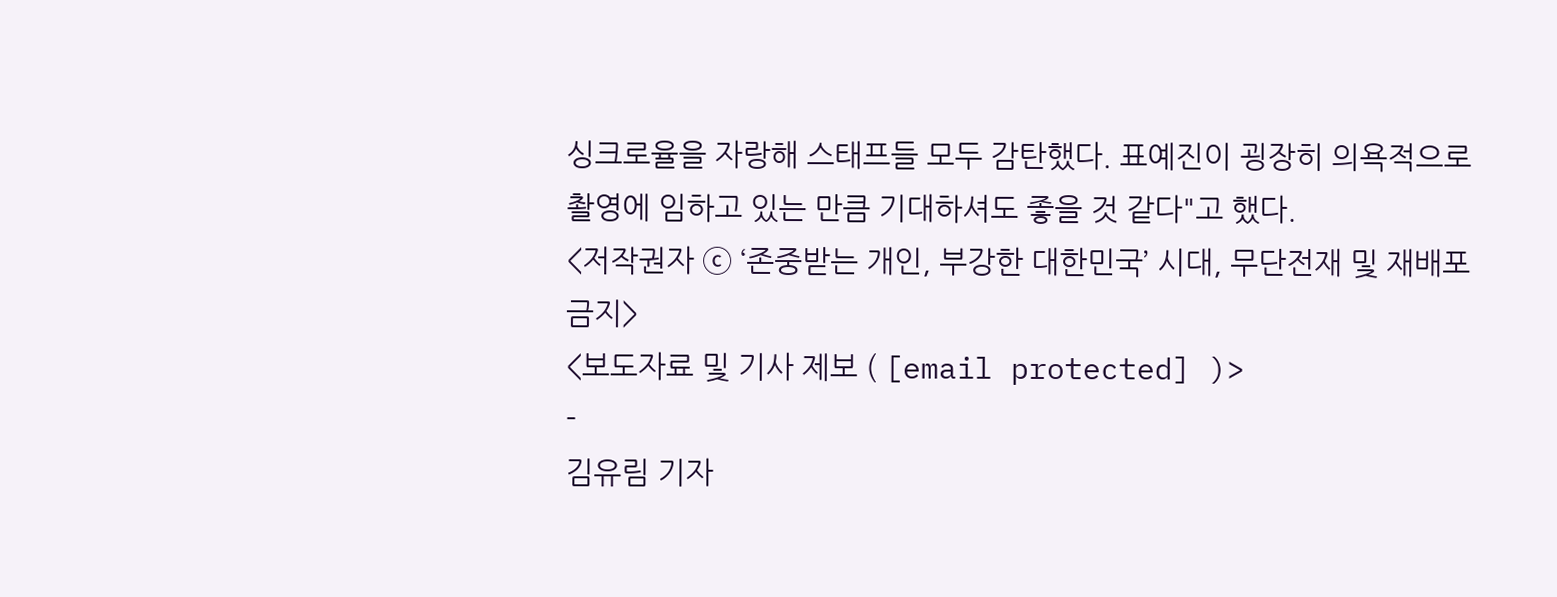싱크로율을 자랑해 스태프들 모두 감탄했다. 표예진이 굉장히 의욕적으로 촬영에 임하고 있는 만큼 기대하셔도 좋을 것 같다"고 했다.
<저작권자 ⓒ ‘존중받는 개인, 부강한 대한민국’ 시대, 무단전재 및 재배포 금지>
<보도자료 및 기사 제보 ( [email protected] )>
-
김유림 기자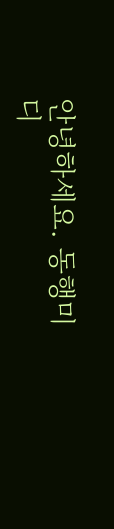안녕하세요. 동행미디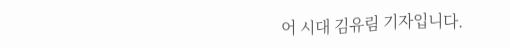어 시대 김유림 기자입니다.